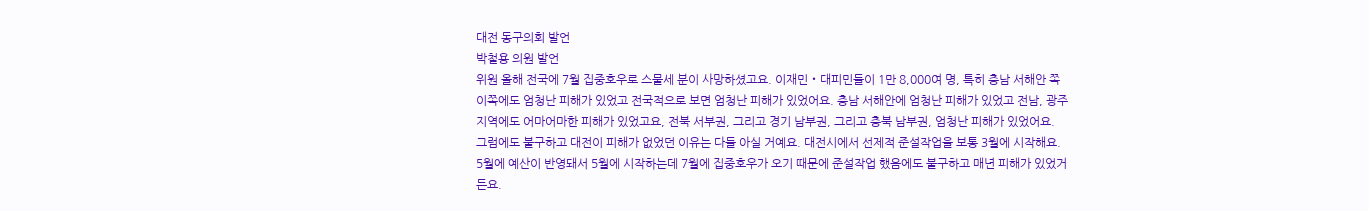대전 동구의회 발언
박철용 의원 발언
위원 올해 전국에 7월 집중호우로 스물세 분이 사망하셨고요. 이재민‧대피민들이 1만 8,000여 명, 특히 충남 서해안 쪽 이쪽에도 엄청난 피해가 있었고 전국적으로 보면 엄청난 피해가 있었어요. 충남 서해안에 엄청난 피해가 있었고 전남, 광주 지역에도 어마어마한 피해가 있었고요, 전북 서부권, 그리고 경기 남부권, 그리고 충북 남부권, 엄청난 피해가 있었어요.
그럼에도 불구하고 대전이 피해가 없었던 이유는 다들 아실 거예요. 대전시에서 선제적 준설작업을 보통 3월에 시작해요. 5월에 예산이 반영돼서 5월에 시작하는데 7월에 집중호우가 오기 때문에 준설작업 했음에도 불구하고 매년 피해가 있었거든요.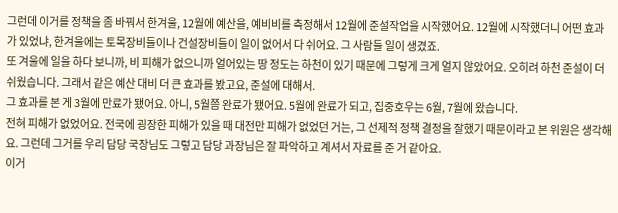그런데 이거를 정책을 좀 바꿔서 한겨울, 12월에 예산을, 예비비를 측정해서 12월에 준설작업을 시작했어요. 12월에 시작했더니 어떤 효과가 있었냐, 한겨울에는 토목장비들이나 건설장비들이 일이 없어서 다 쉬어요. 그 사람들 일이 생겼죠.
또 겨울에 일을 하다 보니까, 비 피해가 없으니까 얼어있는 땅 정도는 하천이 있기 때문에 그렇게 크게 얼지 않았어요. 오히려 하천 준설이 더 쉬웠습니다. 그래서 같은 예산 대비 더 큰 효과를 봤고요, 준설에 대해서.
그 효과를 본 게 3월에 만료가 됐어요. 아니, 5월쯤 완료가 됐어요. 5월에 완료가 되고, 집중호우는 6월, 7월에 왔습니다.
전혀 피해가 없었어요. 전국에 굉장한 피해가 있을 때 대전만 피해가 없었던 거는, 그 선제적 정책 결정을 잘했기 때문이라고 본 위원은 생각해요. 그런데 그거를 우리 담당 국장님도 그렇고 담당 과장님은 잘 파악하고 계셔서 자료를 준 거 같아요.
이거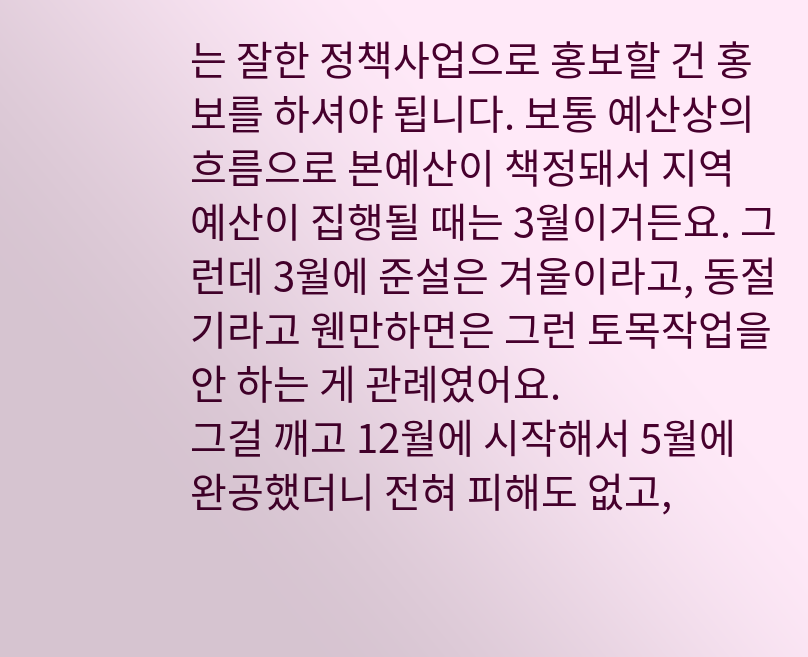는 잘한 정책사업으로 홍보할 건 홍보를 하셔야 됩니다. 보통 예산상의 흐름으로 본예산이 책정돼서 지역 예산이 집행될 때는 3월이거든요. 그런데 3월에 준설은 겨울이라고, 동절기라고 웬만하면은 그런 토목작업을 안 하는 게 관례였어요.
그걸 깨고 12월에 시작해서 5월에 완공했더니 전혀 피해도 없고,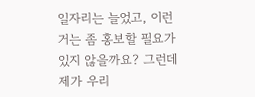일자리는 늘었고, 이런 거는 좀 홍보할 필요가 있지 않을까요? 그런데 제가 우리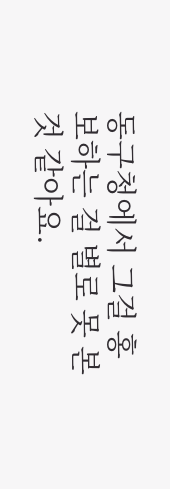동구청에서 그걸 홍보하는 걸 별로 못 본 것 같아요.